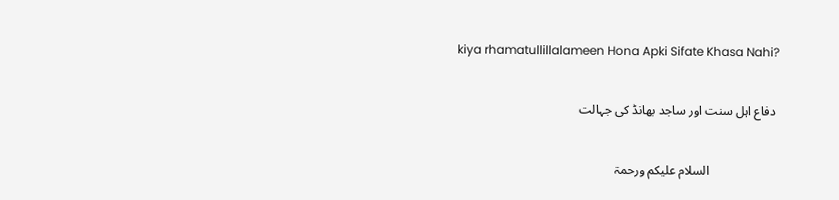kiya rhamatullillalameen Hona Apki Sifate Khasa Nahi?

 دفاع اہل سنت اور ساجد بھانڈ کی جہالت

                      السلام علیکم ورحمۃ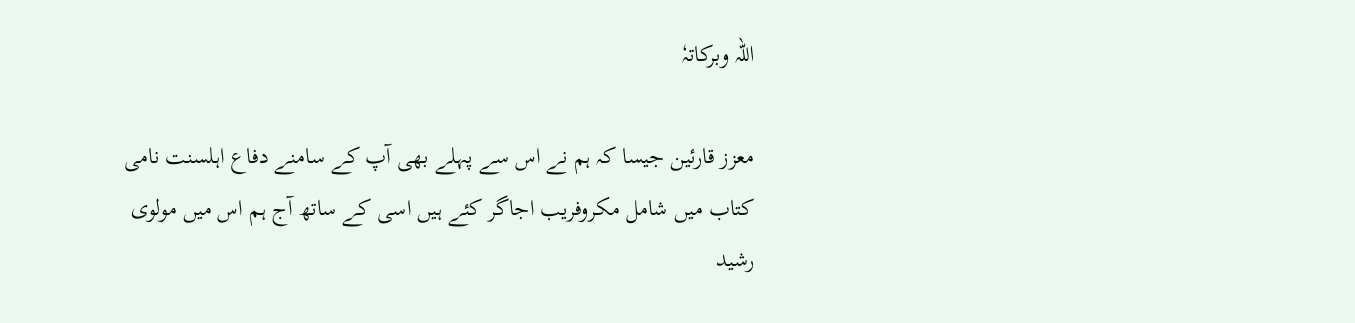اللہ وبرکاتہٗ

معزز قارئین جیسا کہ ہم نے اس سے پہلے بھی آپ کے سامنے دفاع اہلسنت نامی کتاب میں شامل مکروفریب اجاگر کئے ہیں اسی کے ساتھ آج ہم اس میں مولوی رشید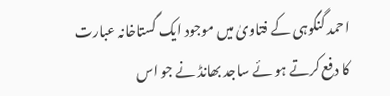احمد گنگوہی کے فتاویٰ میں موجود ایک گستاخانہ عبارت کا دفع کرتے ہو ئے ساجد بھانڈ نے جو اس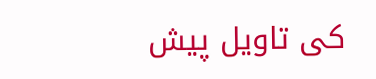کی تاویل پیش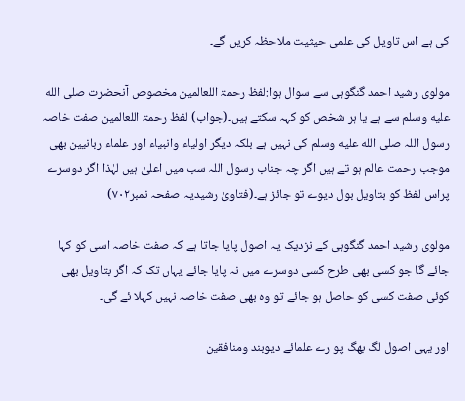کی ہے اس تاویل کی علمی حیثیت ملاحظہ کریں گے۔

مولوی رشید احمد گنگوہی سے سوال ہوا:لفظ رحمۃ اللعالمین مخصوص آنحضرت صلى الله عليه وسلم سے ہے یا ہر شخص کو کہہ سکتے ہیں۔(جواب) لفظ رحمۃ اللعالمین صفت خاصہ رسول اللہ صلى الله عليه وسلم کی نہیں ہے بلکہ دیگر اولیاء وانبیاء اور علماء ربانیین بھی موجب رحمت عالم ہو تے ہیں اگر چہ جناب رسول اللہ سب میں اعلیٰ ہیں لہٰذا اگر دوسرے پراس لفظ کو بتاویل بول دیوے تو جائز ہے۔(فتاویٰ رشیدیہ صفحہ نمبر۷۰۲)

مولوی رشید احمد گنگوہی کے نزدیک یہ اصول پایا جاتا ہے کہ صفت خاصہ اسی کو کہا جائے گا جو کسی بھی طرح کسی دوسرے میں نہ پایا جائے یہاں تک کہ اگر بتاویل بھی کوئی صفت کسی کو حاصل ہو جائے تو وہ بھی صفت خاصہ نہیں کہلا ئے گی۔

اور یہی اصول لگ بھگ پو رے علمائے دیوبند ومنافقین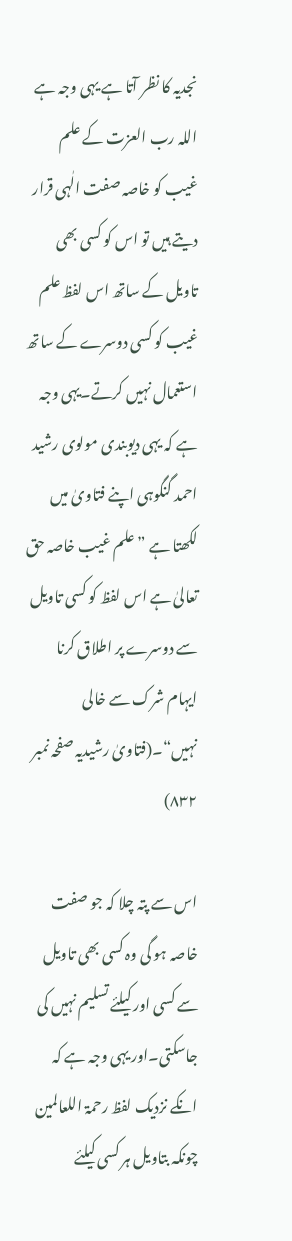نجدیہ کا نظر آتا ہے یہی وجہ ہے اللہ رب العزت کے علم غیب کو خاصہ صفت الٰہی قرار دیتے ہیں تو اس کو کسی بھی تاویل کے ساتھ اس لفظ علم غیب کو کسی دوسرے کے ساتھ استعمال نہیں کرتے۔یہی وجہ ہے کہ یہی دیوبندی مولوی رشید احمد گنگوہی اپنے فتاویٰ میں لکھتا ہے ”علم غیب خاصہ حق تعالیٰ ہے اس لفظ کو کسی تاویل سے دوسرے پر اطلاق کرنا ایہام شرک سے خالی نہیں“۔(فتاویٰ رشیدیہ صفحہ نمبر ۸۳۲)

اس سے پتہ چلا کہ جو صفت خاصہ ہو گی وہ کسی بھی تاویل سے کسی اور کیلئے تسلیم نہیں کی جاسکتی۔اور یہی وجہ ہے کہ انکے نزدیک لفظ رحمۃ اللعالمین چونکہ بتاویل ہر کسی کیلئے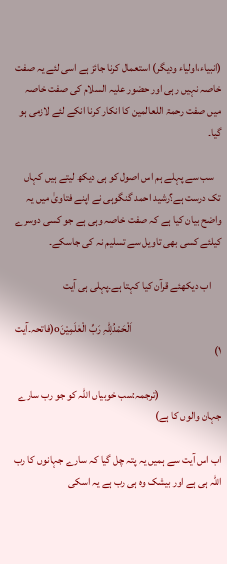(انبیاء،اولیاء ودیگر) استعمال کرنا جائز ہے اسی لئے یہ صفت خاصہ نہیں رہی اور حضور علیہ السلام کی صفت خاصہ میں صفت رحمۃ اللعالمین کا انکار کرنا انکے لئے لازمی ہو گیا۔

   سب سے پہلے ہم اس اصول کو ہی دیکھ لیتے ہیں کہاں تک درست ہے؟رشید احمد گنگوہی نے اپنے فتاویٰ میں یہ واضح بیان کیا ہے کہ صفت خاصہ وہی ہے جو کسی دوسرے کیلئے کسی بھی تاویل سے تسلیم نہ کی جاسکے۔

     اب دیکھئے قرآن کیا کہتا ہے۔پہلی ہی آیت

                                          اَلْحَمْدُلِلّٰہِ رَبِّ الْعٰلَمِیْنَo(فاتحہ۔آیت ۱)

                             (ترجمہ:سب خوبیاں اللہ کو جو رب سارے جہان والوں کا ہے)

اب اس آیت سے ہمیں یہ پتہ چل گیا کہ سارے جہانوں کا رب اللہ ہی ہے اور بیشک وہ ہی رب ہے یہ اسکی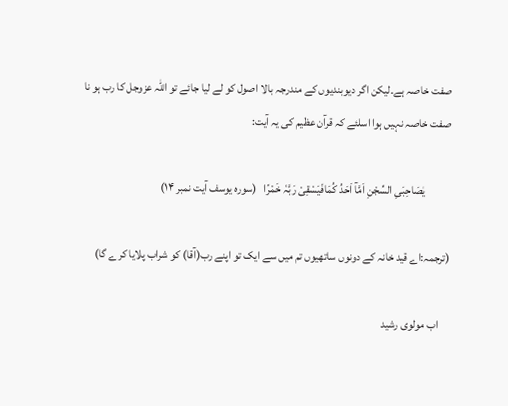صفت خاصہ ہے۔لیکن اگر دیوبندیوں کے مندرجہ بالا اصول کو لے لیا جائے تو اللہ عزوجل کا رب ہو نا صفت خاصہ نہیں ہوا اسلئے کہ قرآن عظیم کی یہ آیت:

           یٰصَاحِبَیِ السِّجْنِ اَمَّآ اَحَدُ کُمَافَیَسْقِیْ رَبَّہٗ خَمْرًا   (سورہ یوسف آیت نمبر ۱۴)

(ترجمہ:اے قید خانہ کے دونوں ساتھیوں تم میں سے ایک تو اپنے رب(آقا) کو شراب پلایا کرے گا)

     اب مولوی رشید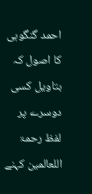احمد گنگوہی کا اصول کہ بتاویل کسی دوسرے پر لفظ رحمۃ اللعالمین کہنے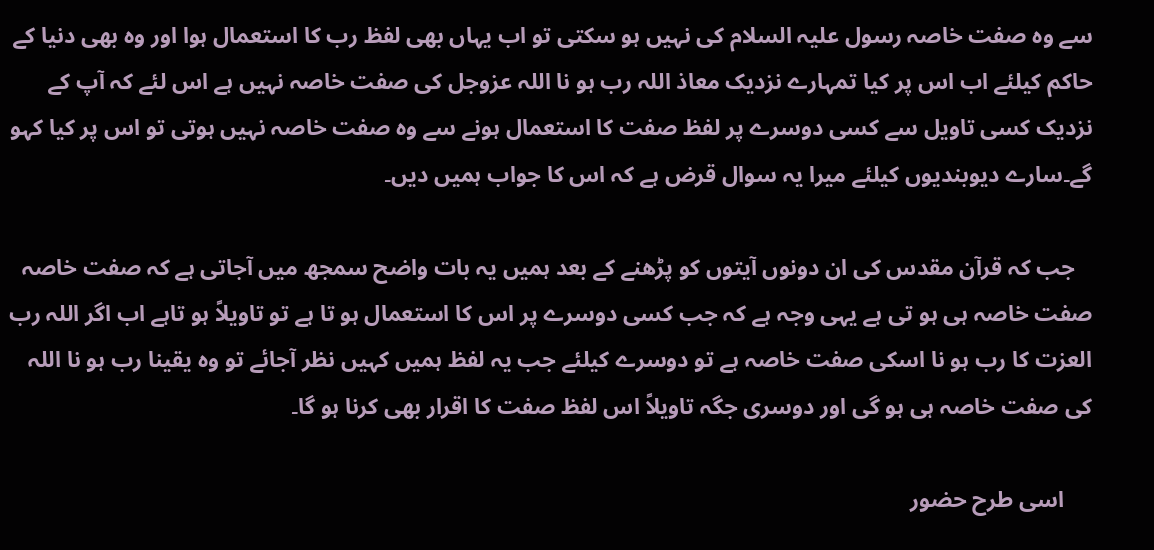سے وہ صفت خاصہ رسول علیہ السلام کی نہیں ہو سکتی تو اب یہاں بھی لفظ رب کا استعمال ہوا اور وہ بھی دنیا کے حاکم کیلئے اب اس پر کیا تمہارے نزدیک معاذ اللہ رب ہو نا اللہ عزوجل کی صفت خاصہ نہیں ہے اس لئے کہ آپ کے نزدیک کسی تاویل سے کسی دوسرے پر لفظ صفت کا استعمال ہونے سے وہ صفت خاصہ نہیں ہوتی تو اس پر کیا کہو گے۔سارے دیوبندیوں کیلئے میرا یہ سوال قرض ہے کہ اس کا جواب ہمیں دیں۔

   جب کہ قرآن مقدس کی ان دونوں آیتوں کو پڑھنے کے بعد ہمیں یہ بات واضح سمجھ میں آجاتی ہے کہ صفت خاصہ صفت خاصہ ہی ہو تی ہے یہی وجہ ہے کہ جب کسی دوسرے پر اس کا استعمال ہو تا ہے تو تاویلاً ہو تاہے اب اگر اللہ رب العزت کا رب ہو نا اسکی صفت خاصہ ہے تو دوسرے کیلئے جب یہ لفظ ہمیں کہیں نظر آجائے تو وہ یقینا رب ہو نا اللہ کی صفت خاصہ ہی ہو گی اور دوسری جگہ تاویلاً اس لفظ صفت کا اقرار بھی کرنا ہو گا۔

     اسی طرح حضور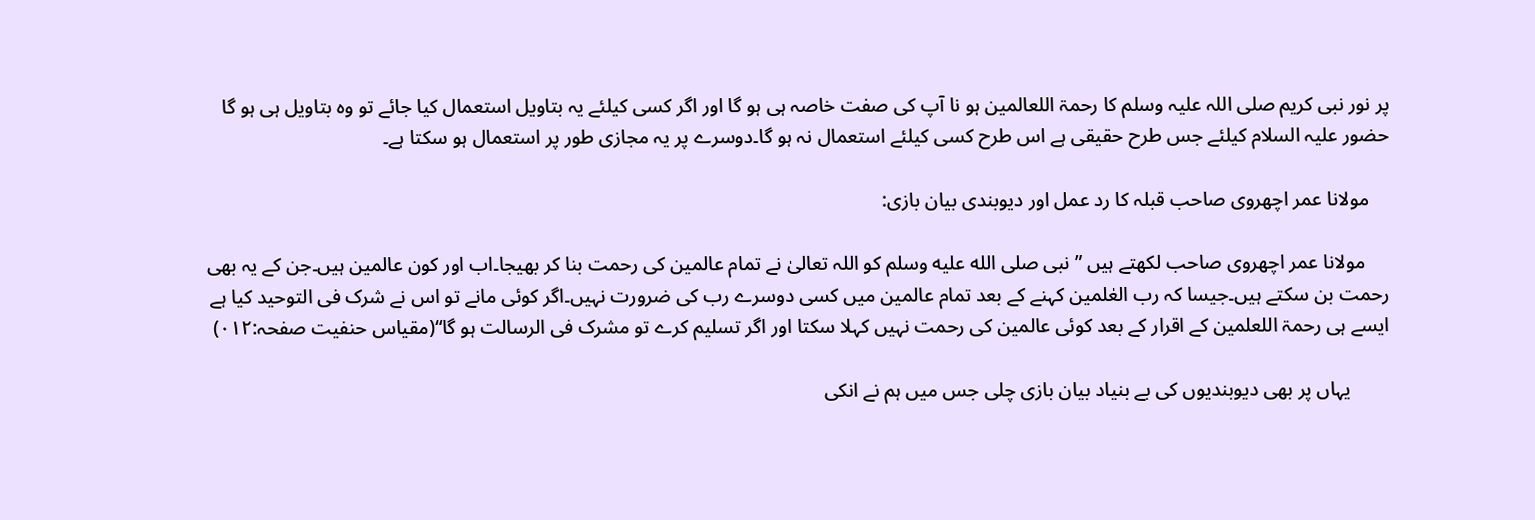پر نور نبی کریم صلی اللہ علیہ وسلم کا رحمۃ اللعالمین ہو نا آپ کی صفت خاصہ ہی ہو گا اور اگر کسی کیلئے یہ بتاویل استعمال کیا جائے تو وہ بتاویل ہی ہو گا حضور علیہ السلام کیلئے جس طرح حقیقی ہے اس طرح کسی کیلئے استعمال نہ ہو گا۔دوسرے پر یہ مجازی طور پر استعمال ہو سکتا ہے۔

    مولانا عمر اچھروی صاحب قبلہ کا رد عمل اور دیوبندی بیان بازی:

     مولانا عمر اچھروی صاحب لکھتے ہیں ”نبی صلى الله عليه وسلم کو اللہ تعالیٰ نے تمام عالمین کی رحمت بنا کر بھیجا۔اب اور کون عالمین ہیں۔جن کے یہ بھی رحمت بن سکتے ہیں۔جیسا کہ رب العٰلمین کہنے کے بعد تمام عالمین میں کسی دوسرے رب کی ضرورت نہیں۔اگر کوئی مانے تو اس نے شرک فی التوحید کیا ہے ایسے ہی رحمۃ اللعلمین کے اقرار کے بعد کوئی عالمین کی رحمت نہیں کہلا سکتا اور اگر تسلیم کرے تو مشرک فی الرسالت ہو گا“(مقیاس حنفیت صفحہ:۰۱۲)

        یہاں پر بھی دیوبندیوں کی بے بنیاد بیان بازی چلی جس میں ہم نے انکی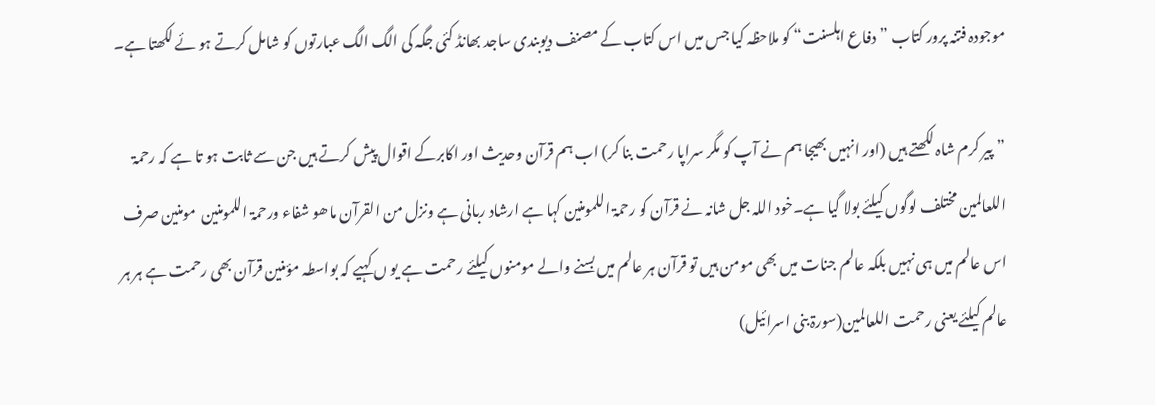موجودہ فتنہ پرور کتاب ”دفاع اہلسنت“ کو ملاحظہ کیا جس میں اس کتاب کے مصنف دیوبندی ساجد بھانڈ کئی جگہ کی الگ الگ عبارتوں کو شامل کرتے ہو ئے لکھتا ہے۔

”پیر کرم شاہ لکھتے ہیں (اور انہیں بھیجا ہم نے آپ کو مگر سراپا رحمت بنا کر) اب ہم قرآن وحدیث اور اکابرکے اقوال پیش کرتے ہیں جن سے ثابت ہو تا ہے کہ رحمۃ اللعالمین مختلف لوگوں کیلئے بولا گیا ہے۔خود اللہ جل شانہ نے قرآن کو رحمۃ اللمومنین کہا ہے ارشاد ربانی ہے ونزل من القرآن ماھو شفاء ورحمۃ اللمومنین  مومنین صرف اس عالم میں ہی نہیں بلکہ عالم جنات میں بھی مومن ہیں تو قرآن ہر عالم میں بسنے والے مومنوں کیلئے رحمت ہے یو ں کہیے کہ بواسطہ مؤمنین قرآن بھی رحمت ہے ہر ہر عالم کیلئے یعنی رحمت اللعالمین(سورۃ بنی اسرائیل)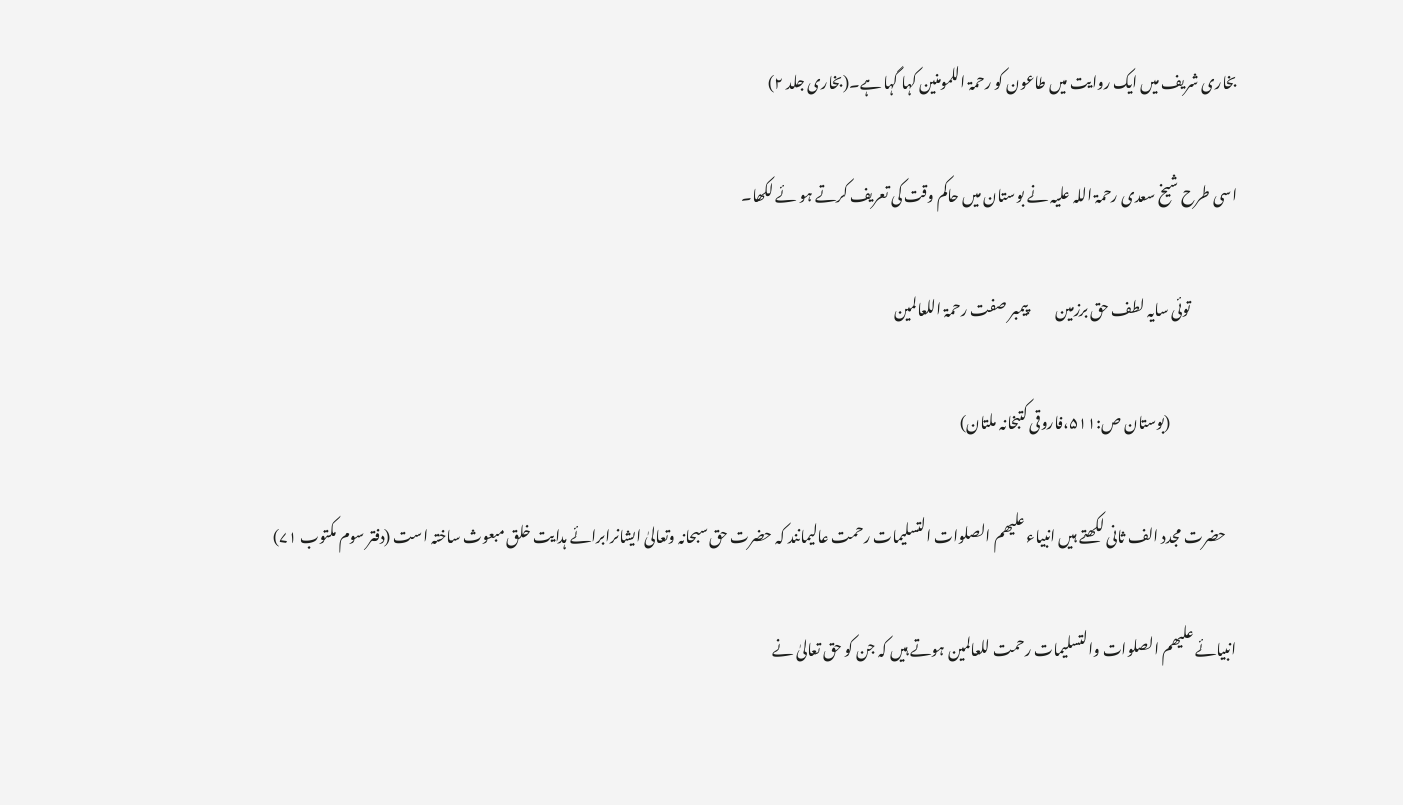بخاری شریف میں ایک روایت میں طاعون کو رحمۃ اللمومنین کہا گہا ہے۔(بخاری جلد ۲)

اسی طرح شیخ سعدی رحمۃ اللہ علیہ نے بوستان میں حاکم وقت کی تعریف کرتے ہو ئے لکھا۔

                توئی سایہ لطف حق برزمین          پیمبر صفت رحمۃ اللعالمین

                       (بوستان ص:۵۱۱،فاروقی کتبخانہ ملتان)

    حضرت مجدد الف ثانی لکھتے ہیں انبیاء علیھم الصلوات التسلیمات رحمت عالیمانند کہ حضرت حق سبحانہ وتعالیٰ ایشانرابرائے ہدایت خلق مبعوث ساختہ است (دفتر سوم مکتوب ۷۱)

انبیائے علیھم الصلوات والتسلیمات رحمت للعالمین ہوتے ہیں کہ جن کو حق تعالیٰ نے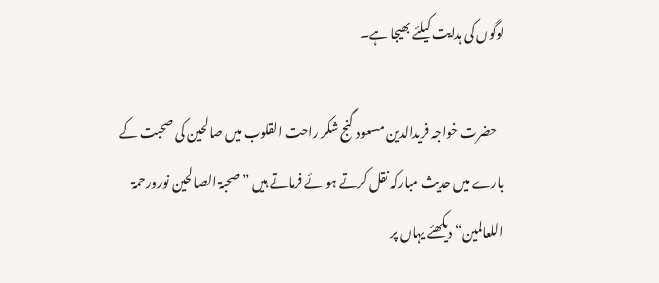لوگوں کی ہدایت کیلئے بھیجا ہے۔

   حضرت خواجہ فریدالدین مسعود گنج شکر راحت القلوب میں صالحین کی صحبت کے بارے میں حدیث مبارکہ نقل کرتے ہو ئے فرماتے ہیں ”صحبۃ الصالحین نورورحمۃ اللعالمین“ دیکھئے یہاں پر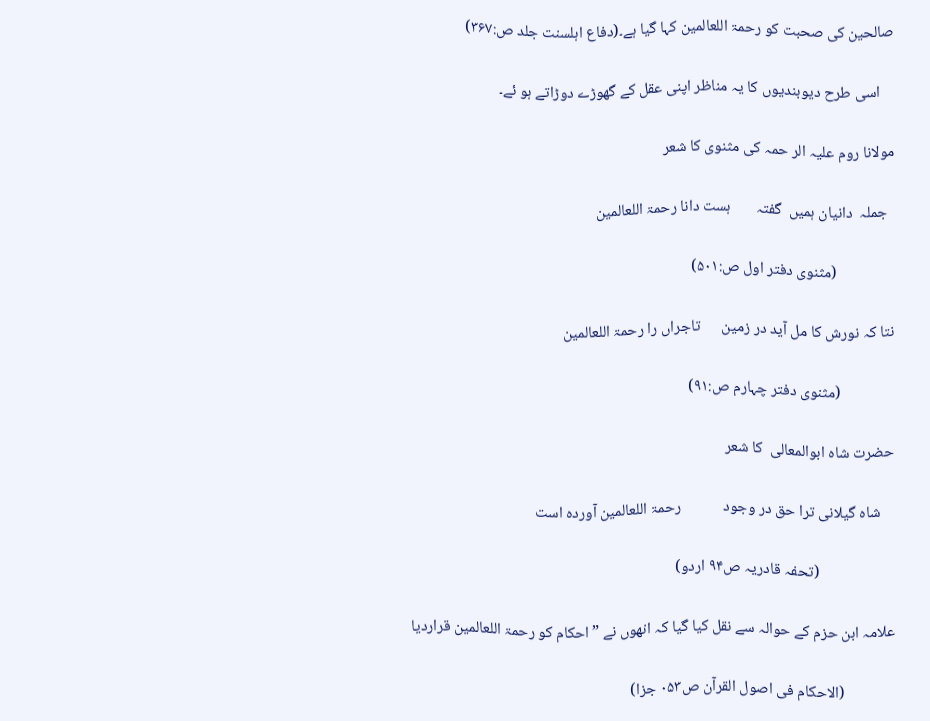صالحین کی صحبت کو رحمۃ اللعالمین کہا گیا ہے۔(دفاع اہلسنت جلد ص:۳۶۷)

    اسی طرح دیوبندیوں کا یہ مناظر اپنی عقل کے گھوڑے دوڑاتے ہو ئے۔

مولانا روم علیہ الر حمہ کی مثنوی کا شعر

  جملہ  دانیان ہمیں  گفتہ       ہست دانا رحمۃ اللعالمین

                (مثنوی دفتر اول ص:۵۰۱)

نتا کہ نورش کا مل آید در زمین      تاجراں را رحمۃ اللعالمین

               (مثنوی دفتر چہارم ص:۹۱)

حضرت شاہ ابوالمعالی  کا شعر

    شاہ گیلانی ترا حق در وجود            رحمۃ اللعالمین آوردہ است

                     (تحفہ قادریہ ص۹۴ اردو)

علامہ ابن حزم کے حوالہ سے نقل کیا گیا کہ انھوں نے ”احکام کو رحمۃ اللعالمین قراردیا

              (الاحکام فی اصول القرآن ص۰۵۳ جزا)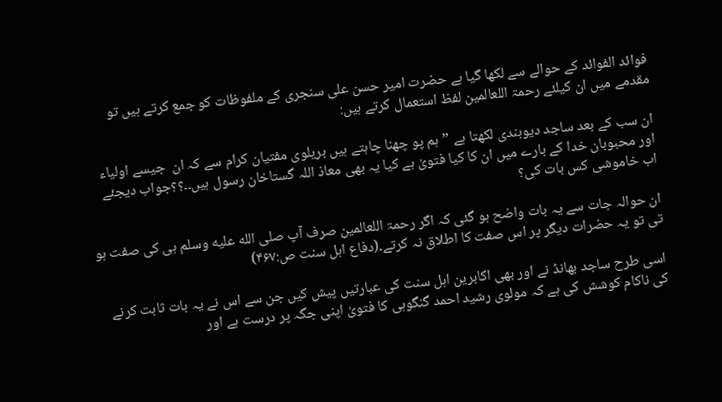فوائد الفوائد کے حوالے سے لکھا گیا ہے حضرت امیر حسن علی سنجری کے ملفوظات کو جمع کرتے ہیں تو مقدمے میں ان کیلئے رحمۃ اللعالمین لفظ استعمال کرتے ہیں:

ان سب کے بعد ساجد دیوبندی لکھتا ہے ”ہم پو چھنا چاہتے ہیں بریلوی مفتیان کرام سے کہ ان  جیسے اولیاء اور محبوبان خدا کے بارے میں ان کا کیا فتویٰ ہے کیا یہ بھی معاذ اللہ گستاخان رسول ہیں۔۔؟؟جواب دیجئے اب خاموشی کس بات کی؟

ان حوالہ جات سے یہ بات واضح ہو گئی کہ اگر رحمۃ اللعالمین صرف آپ صلى الله عليه وسلم ہی کی صفت ہو تی تو یہ حضرات دیگر پر اس صفت کا اطلاق نہ کرتے۔(دفاع اہل سنت ص:۴۶۷)

اسی طرح ساجد بھانڈ نے اور بھی اکابرین اہل سنت کی عبارتیں پیش کیں جن سے اس نے یہ بات ثابت کرنے کی ناکام کوشش کی ہے کہ مولوی رشید احمد گنگوہی کا فتویٰ اپنی جگہ پر درست ہے اور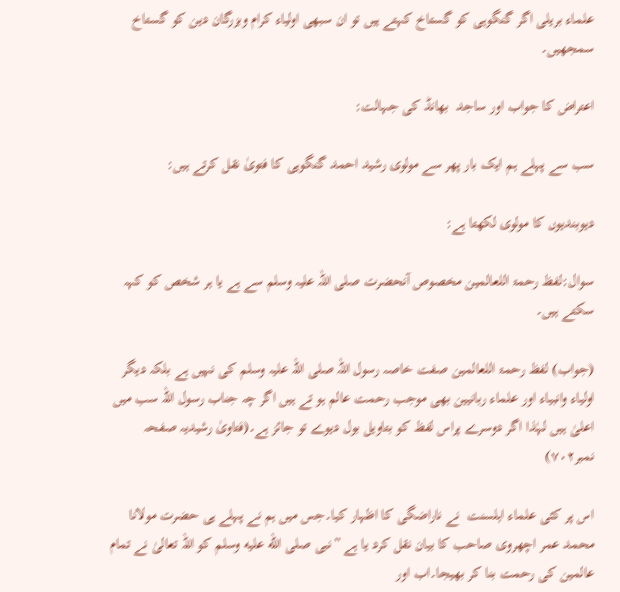علماء بریلی اگر گنگوہی کو گستاخ کہتے ہیں تو ان سبھی اولیاء کرام وبزرگان دین کو گستاخ سمجھیں۔

اعتراض کا جواب اور ساجد  بھانڈ کی جہالت:

سب سے پہلے ہم ایک بار پھر سے مولوی رشید احمد گنگوہی کا فتویٰ نقل کرتے ہیں:

دیوبندیوں کا مولوی لکھتا ہے:

سوال:لفظ رحمۃ اللعالمین مخصوص آنحضرت صلی اللہ علیہ وسلم سے ہے یا ہر شخص کو کہہ سکتے ہیں۔

(جواب) لفظ رحمۃ اللعالمین صفت خاصہ رسول اللہ صلی اللہ علیہ وسلم کی نہیں ہے بلکہ دیگر اولیاء وانبیاء اور علماء ربانیین بھی موجب رحمت عالم ہو تے ہیں اگر چہ جناب رسول اللہ سب میں اعلیٰ ہیں لہٰذا اگر دوسرے پراس لفظ کو بتاویل بول دیوے تو جائز ہے۔(فتاویٰ رشیدیہ صفحہ نمبر۷۰۲)

اس پر کئی علماء اہلسنت  نے ناراضگی کا اظہار کیا۔جس میں ہم نے پہلے ہی حضرت مولانا محمد عمر اچھروی صاحب کا بیان نقل کرد یا ہے ”نبی صلى الله عليه وسلم کو اللہ تعالیٰ نے تمام عالمین کی رحمت بنا کر بھیجا۔اب اور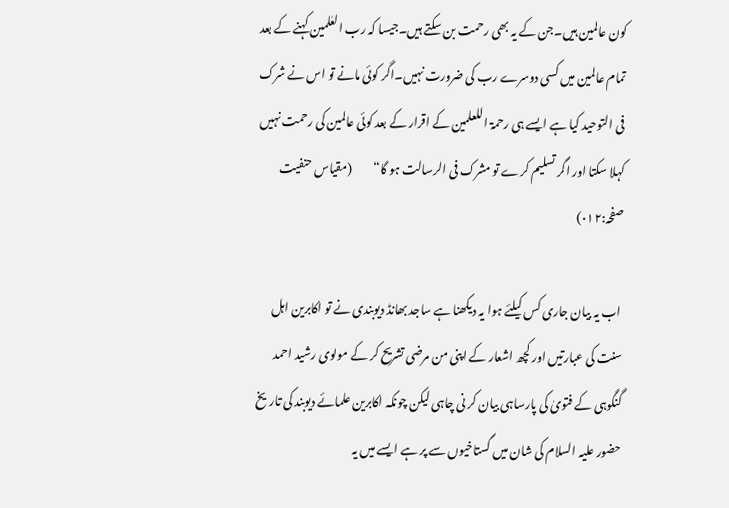کون عالمین ہیں۔جن کے یہ بھی رحمت بن سکتے ہیں۔جیسا کہ رب العٰلمین کہنے کے بعد تمام عالمین میں کسی دوسرے رب کی ضرورت نہیں۔اگر کوئی مانے تو اس نے شرک فی التوحید کیا ہے ایسے ہی رحمۃ اللعلمین کے اقرار کے بعد کوئی عالمین کی رحمت نہیں کہلا سکتا اور اگر تسلیم کرے تو مشرک فی الرسالت ہو گا“         (مقیاس حنفیت صفحہ:۰۱۲)

 اب یہ بیان جاری کس کیلئے ہوا یہ دیکھنا ہے ساجد بھانڈ دیوبندی نے تو اکابرین اہل سنت کی عبارتیں اور کچھ اشعار کے اپنی من مرضی تشریح کر کے مولوی رشید احمد گنگوہی کے فتویٰ کی پارساہی بیان کر نی چاہی لیکن چونکہ اکابرین علمائے دیوبند کی تاریخ حضور علیہ السلام کی شان میں گستاخیوں سے پر ہے ایسے میں یہ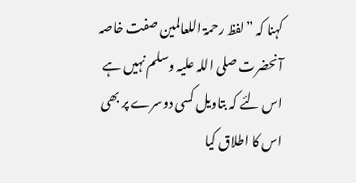کہنا کہ ”لفظ رحمۃ اللعالمین صفت خاصہ آنحضرت صلی اللہ علیہ وسلم نہیں ہے اس لئے کہ بتاویل کسی دوسرے پر بھی اس کا اطلاق کیا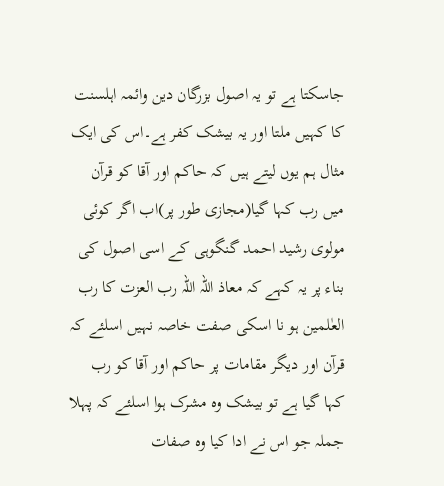جاسکتا ہے تو یہ اصول بزرگان دین وائمہ اہلسنت کا کہیں ملتا اور یہ بیشک کفر ہے۔اس کی ایک مثال ہم یوں لیتے ہیں کہ حاکم اور آقا کو قرآن میں رب کہا گیا(مجازی طور پر)اب اگر کوئی مولوی رشید احمد گنگوہی کے اسی اصول کی بناء پر یہ کہے کہ معاذ اللہ اللہ رب العزت کا رب العٰلمین ہو نا اسکی صفت خاصہ نہیں اسلئے کہ قرآن اور دیگر مقامات پر حاکم اور آقا کو رب کہا گیا ہے تو بیشک وہ مشرک ہوا اسلئے کہ پہلا جملہ جو اس نے ادا کیا وہ صفات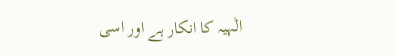الٰہیہ کا انکار ہے اور اسی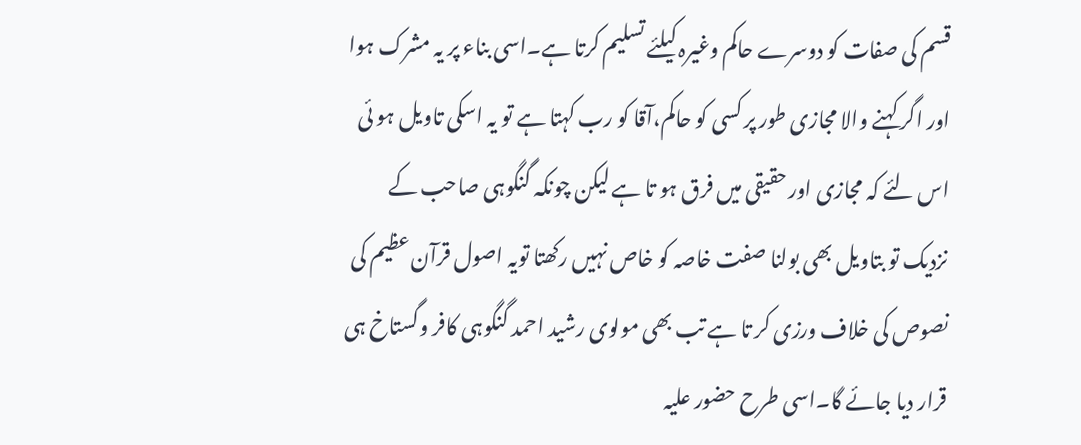قسم کی صفات کو دوسرے حاکم وغیرہ کیلئے تسلیم کرتا ہے۔اسی بناء پر یہ مشرک ہوا اور اگر کہنے والا مجازی طور پر کسی کو حاکم،آقا کو رب کہتا ہے تو یہ اسکی تاویل ہو ئی اس لئے کہ مجازی اور حقیقی میں فرق ہو تا ہے لیکن چونکہ گنگوہی صاحب کے نزدیک تو بتاویل بھی بولنا صفت خاصہ کو خاص نہیں رکھتا تویہ اصول قرآن عظیم کی نصوص کی خلاف ورزی کر تا ہے تب بھی مولوی رشید احمد گنگوہی کافر وگستاخ ہی قرار دیا جائے گا۔اسی طرح حضور علیہ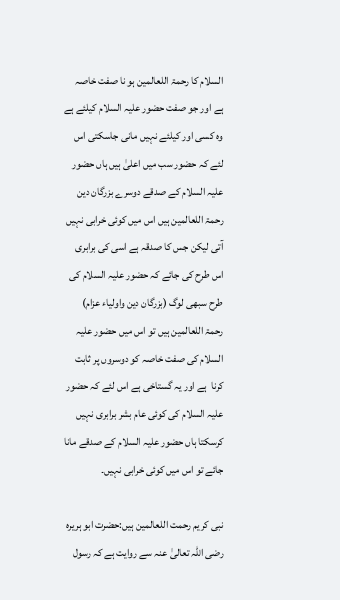السلام کا رحمۃ اللعالمین ہو نا صفت خاصہ ہے اور جو صفت حضور علیہ السلام کیلئے ہے وہ کسی اور کیلئے نہیں مانی جاسکتی اس لئے کہ حضور سب میں اعلیٰ ہیں ہاں حضور علیہ السلام کے صدقے دوسرے بزرگان دین رحمۃ اللعالمین ہیں اس میں کوئی خرابی نہیں آتی لیکن جس کا صدقہ ہے اسی کی برابری اس طرح کی جائے کہ حضور علیہ السلام کی طرح سبھی لوگ (بزرگان دین واولیاء عزام) رحمۃ اللعالمین ہیں تو اس میں حضور علیہ السلام کی صفت خاصہ کو دوسروں پر ثابت کرنا  ہے اور یہ گستاخی ہے اس لئے کہ حضور علیہ السلام کی کوئی عام بشر برابری نہیں کرسکتا ہاں حضور علیہ السلام کے صدقے مانا جائے تو اس میں کوئی خرابی نہیں۔

نبی کریم رحمت اللعالمین ہیں:حضرت ابو ہریرہ رضی اللہ تعالیٰ عنہ سے روایت ہے کہ رسول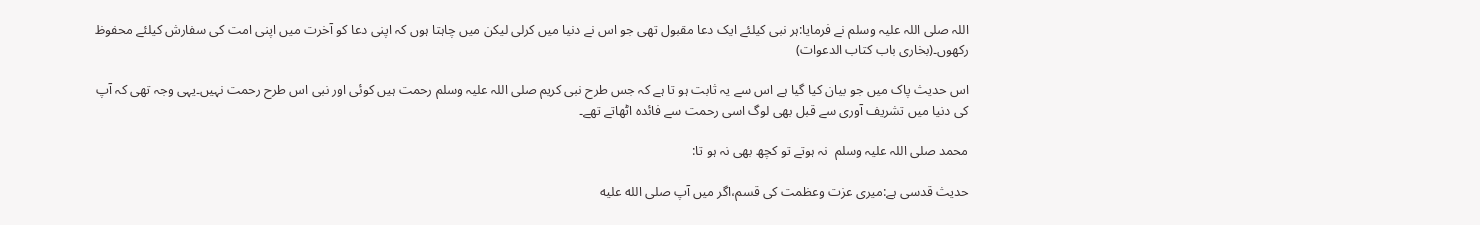اللہ صلی اللہ علیہ وسلم نے فرمایا:ہر نبی کیلئے ایک دعا مقبول تھی جو اس نے دنیا میں کرلی لیکن میں چاہتا ہوں کہ اپنی دعا کو آخرت میں اپنی امت کی سفارش کیلئے محفوظ رکھوں۔(بخاری باب کتاب الدعوات)

اس حدیث پاک میں جو بیان کیا گیا ہے اس سے یہ ثابت ہو تا ہے کہ جس طرح نبی کریم صلی اللہ علیہ وسلم رحمت ہیں کوئی اور نبی اس طرح رحمت نہیں۔یہی وجہ تھی کہ آپ کی دنیا میں تشریف آوری سے قبل بھی لوگ اسی رحمت سے فائدہ اٹھاتے تھے۔

محمد صلی اللہ علیہ وسلم  نہ ہوتے تو کچھ بھی نہ ہو تا:

حدیث قدسی ہے:میری عزت وعظمت کی قسم،اگر میں آپ صلى الله عليه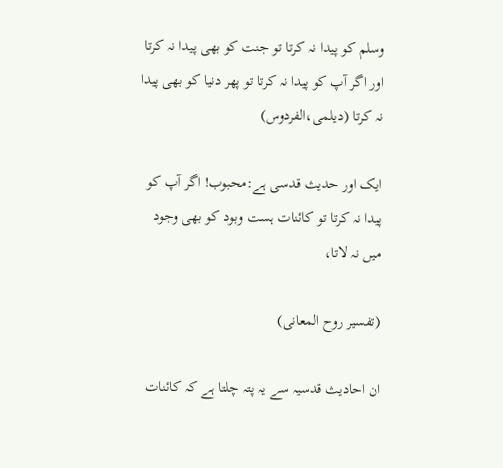وسلم کو پیدا نہ کرتا تو جنت کو بھی پیدا نہ کرتا اور اگر آپ کو پیدا نہ کرتا تو پھر دنیا کو بھی پیدا نہ کرتا (دیلمی،الفردوس)

ایک اور حدیث قدسی ہے:محبوب! اگر آپ کو پیدا نہ کرتا تو کائنات ہست وبود کو بھی وجود میں نہ لاتا،

(تفسیر روح المعانی)

ان احادیث قدسیہ سے یہ پتہ چلتا ہے کہ کائنات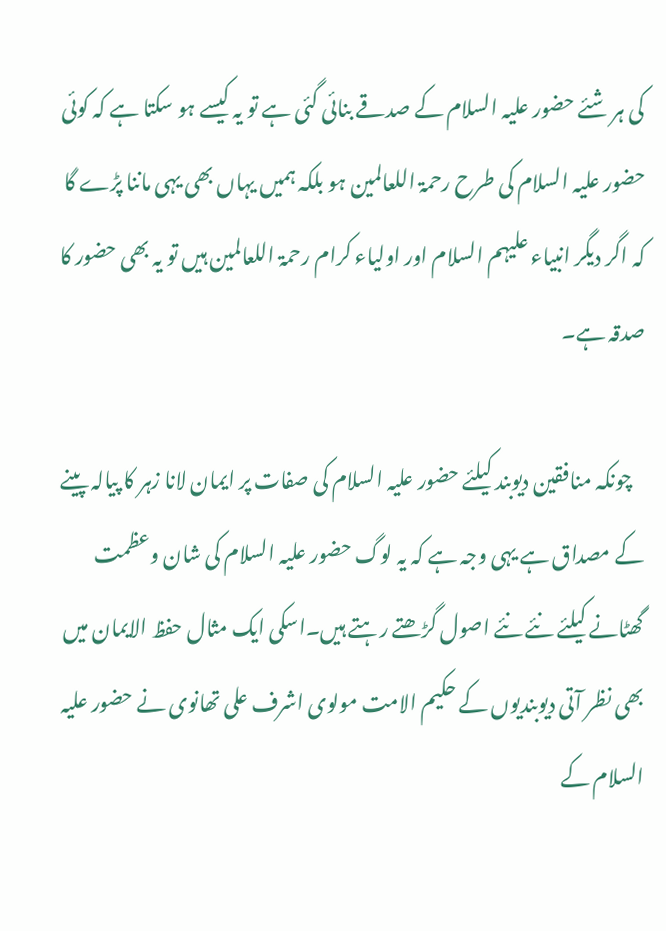کی ہر شئے حضور علیہ السلام کے صدقے بنائی گئی ہے تو یہ کیسے ہو سکتا ہے کہ کوئی حضور علیہ السلام کی طرح رحمۃ اللعالمین ہو بلکہ ہمیں یہاں بھی یہی ماننا پڑے گا کہ اگر دیگر انبیاء علیہم السلام اور اولیاء کرام رحمۃ اللعالمین ہیں تو یہ بھی حضور کا صدقہ ہے۔

   چونکہ منافقین دیوبند کیلئے حضور علیہ السلام کی صفات پر ایمان لانا زہر کا پیالہ پینے کے مصداق ہے یہی وجہ ہے کہ یہ لوگ حضور علیہ السلام کی شان وعظمت گھٹانے کیلئے نئے نئے اصول گڑھتے رہتے ہیں۔اسکی ایک مثال حفظ الایمان میں بھی نظر آتی دیوبندیوں کے حکیم الامت مولوی اشرف علی تھانوی نے حضور علیہ السلام کے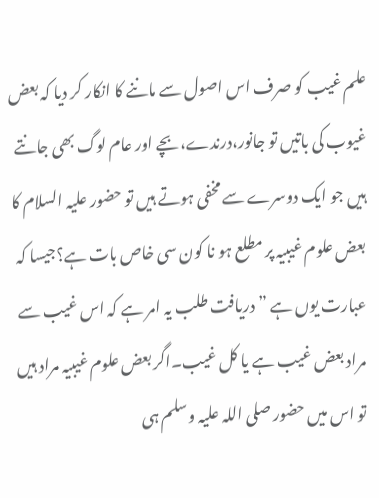علم غیب کو صرف اس اصول سے ماننے کا انکار کر دیا کہ بعض غیوب کی باتیں تو جانور،درندے،بچے اور عام لوگ بھی جانتے ہیں جو ایک دوسرے سے مخفی ہوتے ہیں تو حضور علیہ السلام کا بعض علوم غیبیہ پر مطلع ہو نا کون سی خاص بات ہے؟جیسا کہ عبارت یوں ہے ”دریافت طلب یہ امر ہے کہ اس غیب سے مراد بعض غیب ہے یا کل غیب۔اگر بعض علوم غیبیہ مراد ہیں تو اس میں حضور صلی اللہ علیہ وسلم ہی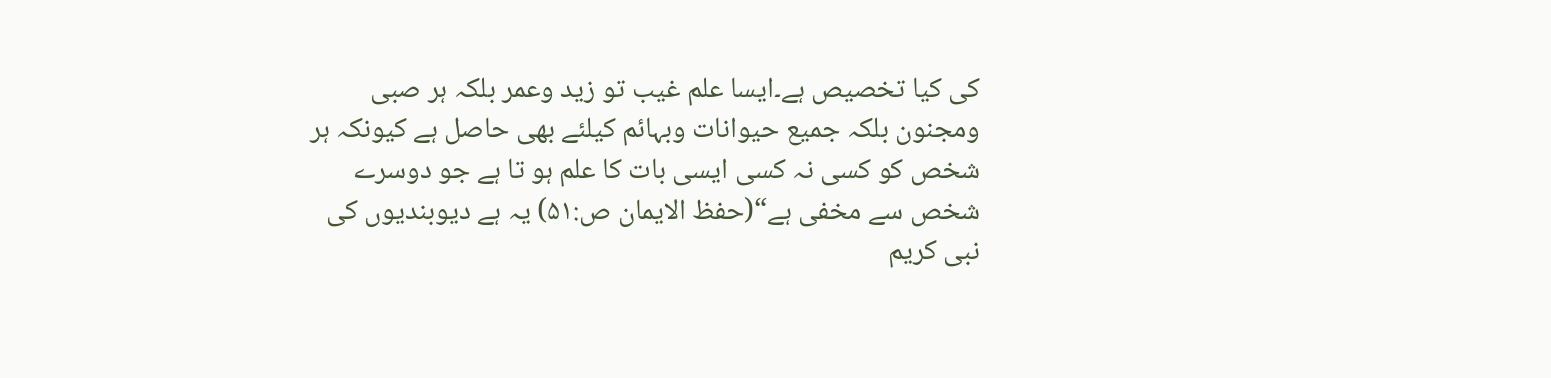کی کیا تخصیص ہے۔ایسا علم غیب تو زید وعمر بلکہ ہر صبی ومجنون بلکہ جمیع حیوانات وبہائم کیلئے بھی حاصل ہے کیونکہ ہر شخص کو کسی نہ کسی ایسی بات کا علم ہو تا ہے جو دوسرے شخص سے مخفی ہے“(حفظ الایمان ص:۵۱) یہ ہے دیوبندیوں کی نبی کریم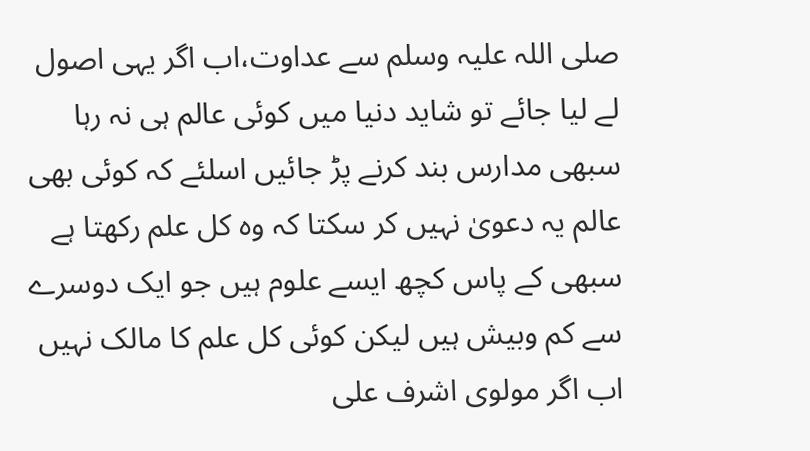صلی اللہ علیہ وسلم سے عداوت،اب اگر یہی اصول لے لیا جائے تو شاید دنیا میں کوئی عالم ہی نہ رہا سبھی مدارس بند کرنے پڑ جائیں اسلئے کہ کوئی بھی عالم یہ دعویٰ نہیں کر سکتا کہ وہ کل علم رکھتا ہے سبھی کے پاس کچھ ایسے علوم ہیں جو ایک دوسرے سے کم وبیش ہیں لیکن کوئی کل علم کا مالک نہیں اب اگر مولوی اشرف علی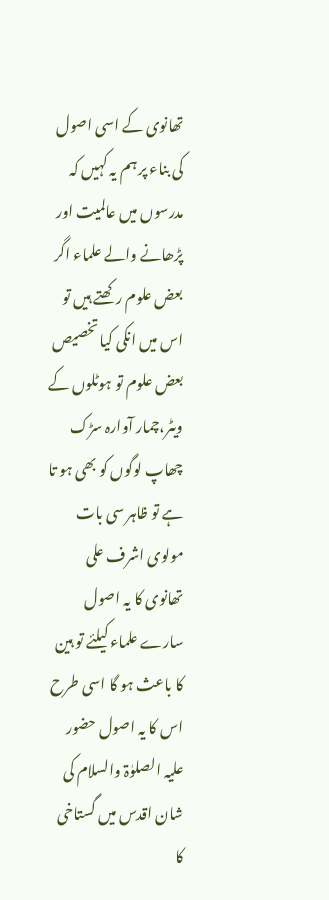تھانوی کے اسی اصول کی بناء پر ہم یہ کہیں کہ مدرسوں میں عالمیت اور پڑھانے والے علماء اگر بعض علوم رکھتے ہیں تو اس میں انکی کیا تخصیص بعض علوم تو ہوٹلوں کے ویٹر،چمار آوارہ سڑک چھاپ لوگوں کو بھی ہو تا ہے تو ظاہر سی بات مولوی اشرف علی تھانوی کا یہ اصول سارے علماء کیلئے تو ہین کا باعث ہو گا اسی طرح اس کا یہ اصول حضور علیہ الصلوٰۃ والسلام کی شان اقدس میں گستاخی کا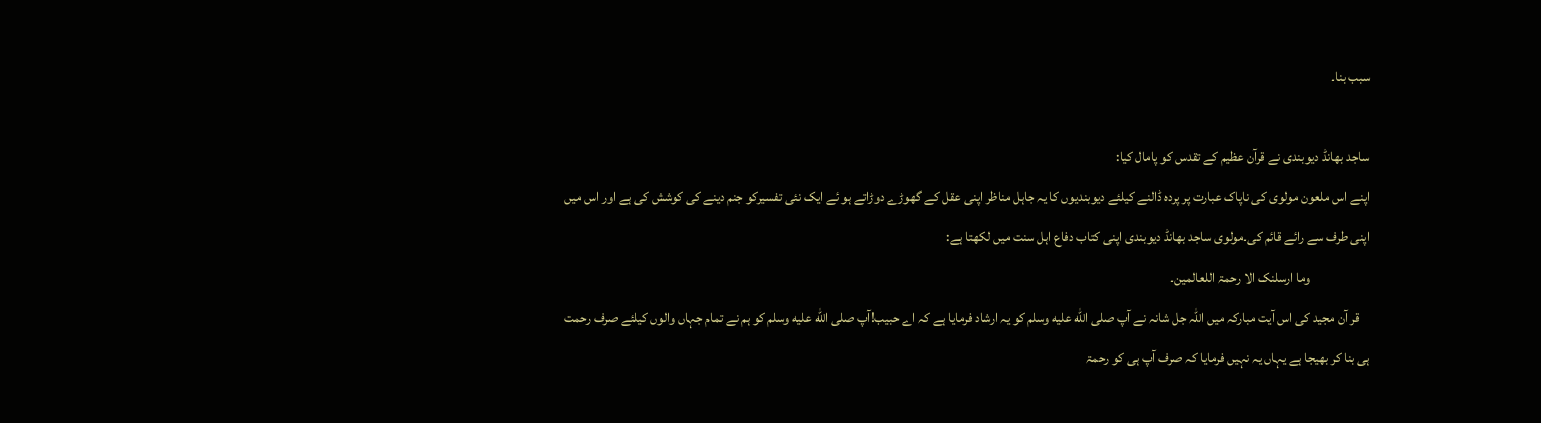سبب بنا۔

ساجد بھانڈ دیوبندی نے قرآن عظیم کے تقدس کو پامال کیا:
اپنے اس ملعون مولوی کی ناپاک عبارت پر پردہ ڈالنے کیلئے دیوبندیوں کا یہ جاہل مناظر اپنی عقل کے گھوڑے دوڑاتے ہو ئے ایک نئی تفسیرکو جنم دینے کی کوشش کی ہے اور اس میں اپنی طرف سے رائے قائم کی۔مولوی ساجد بھانڈ دیوبندی اپنی کتاب دفاع اہل سنت میں لکھتا ہے:
                      وما ارسلنک الا رحمۃ اللعالمین۔
    قر آن مجید کی اس آیت مبارکہ میں اللہ جل شانہ نے آپ صلى الله عليه وسلم کو یہ ارشاد فرمایا ہے کہ اے حبیب!آپ صلى الله عليه وسلم کو ہم نے تمام جہاں والوں کیلئے صرف رحمت ہی بنا کر بھیجا ہے یہاں یہ نہیں فرمایا کہ صرف آپ ہی کو رحمۃ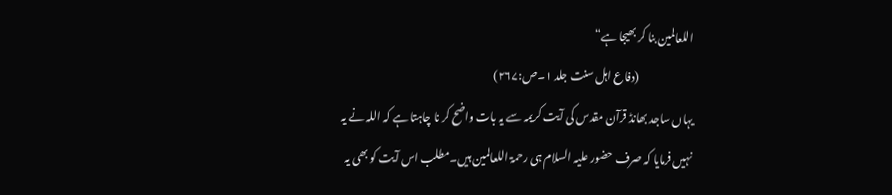اللعالمین بنا کر بھیجا ہے“
                         (دفاع اہل سنت جلد ۱۔ص:۲۶۷)
یہاں ساجد بھانڈ قرآن مقدس کی آیت کریمہ سے یہ بات واضح کر نا چاہتا ہے کہ اللہ نے یہ نہیں فرمایا کہ صرف حضور علیہ السلام ہی رحمۃ اللعالمین ہیں۔مطلب اس آیت کو بھی یہ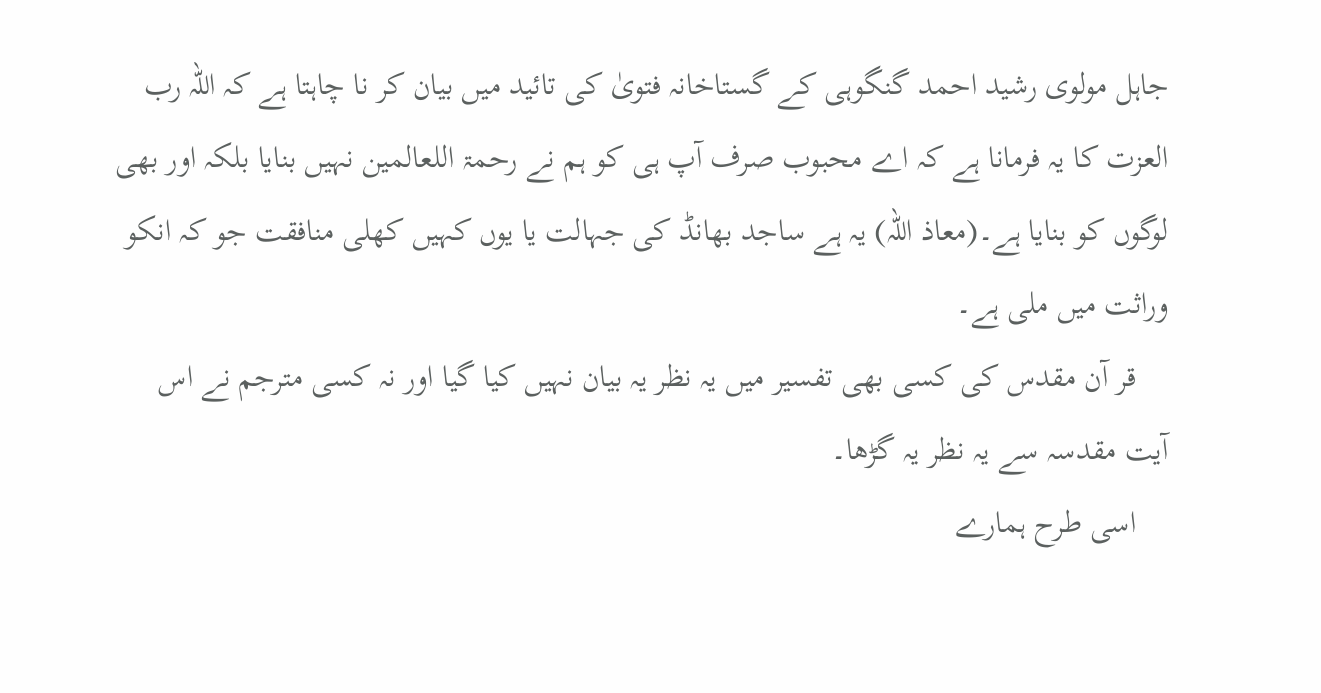جاہل مولوی رشید احمد گنگوہی کے گستاخانہ فتویٰ کی تائید میں بیان کر نا چاہتا ہے کہ اللہ رب العزت کا یہ فرمانا ہے کہ اے محبوب صرف آپ ہی کو ہم نے رحمۃ اللعالمین نہیں بنایا بلکہ اور بھی لوگوں کو بنایا ہے۔(معاذ اللہ) یہ ہے ساجد بھانڈ کی جہالت یا یوں کہیں کھلی منافقت جو کہ انکو وراثت میں ملی ہے۔
    قر آن مقدس کی کسی بھی تفسیر میں یہ نظر یہ بیان نہیں کیا گیا اور نہ کسی مترجم نے اس آیت مقدسہ سے یہ نظر یہ گڑھا۔
    اسی طرح ہمارے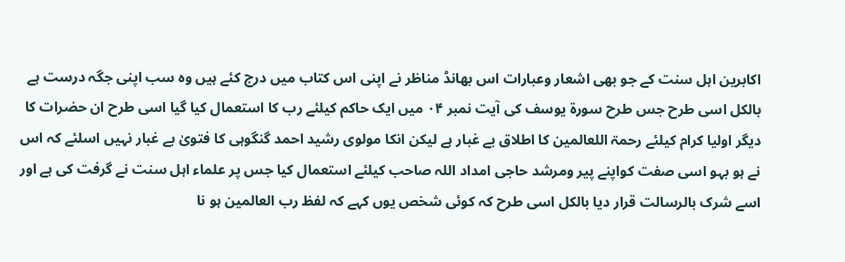اکابرین اہل سنت کے جو بھی اشعار وعبارات اس بھانڈ مناظر نے اپنی اس کتاب میں درج کئے ہیں وہ سب اپنی جگہ درست ہے بالکل اسی طرح جس طرح سورۃ یوسف کی آیت نمبر ۰۴ میں ایک حاکم کیلئے رب کا استعمال کیا گیا اسی طرح ان حضرات کا دیگر اولیا کرام کیلئے رحمۃ اللعالمین کا اطلاق بے غبار ہے لیکن انکا مولوی رشید احمد گنگوہی کا فتویٰ بے غبار نہیں اسلئے کہ اس نے ہو بہو اسی صفت کواپنے پیر ومرشد حاجی امداد اللہ صاحب کیلئے استعمال کیا جس پر علماء اہل سنت نے گرفت کی ہے اور اسے شرک بالرسالت قرار دیا بالکل اسی طرح کہ کوئی شخص یوں کہے کہ لفظ رب العالمین ہو نا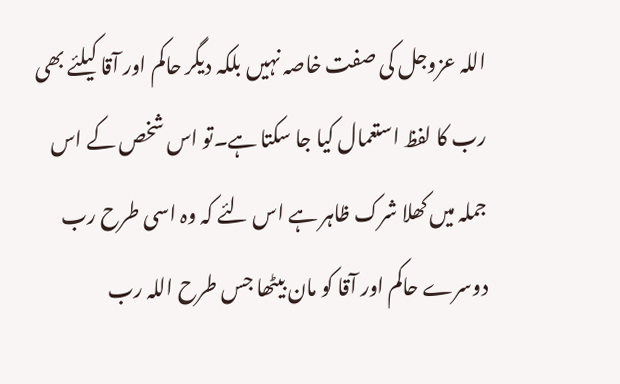اللہ عزوجل کی صفت خاصہ نہیں بلکہ دیگر حاکم اور آقا کیلئے بھی رب کا لفظ استعمال کیا جا سکتا ہے۔تو اس شخص کے اس جملہ میں کھلا شرک ظاہر ہے اس لئے کہ وہ اسی طرح رب دوسرے حاکم اور آقا کو مان بیٹھا جس طرح اللہ رب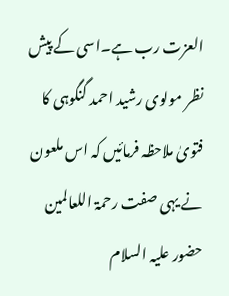العزت رب ہے۔اسی کے پیش نظر مولوی رشید احمد گنگوہی کا فتویٰ ملاحظہ فرمائیں کہ اس ملعون نے یہی صفت رحمۃ اللعالمین حضور علیہ السلام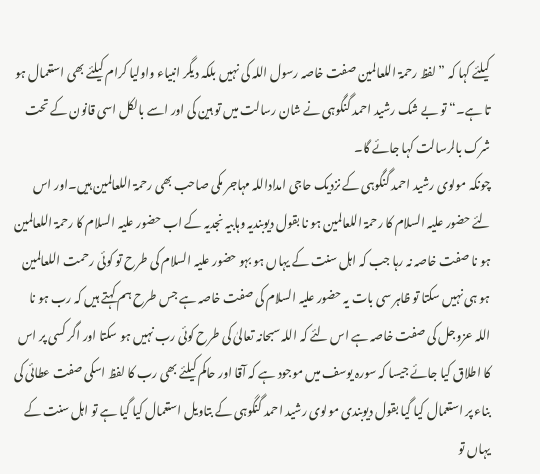کیلئے کہا کہ ”لفظ رحمۃ اللعالمین صفت خاصہ رسول اللہ کی نہیں بلکہ دیگر انبیاء واولیا کرام کیلئے بھی استعمال ہو تا ہے۔“تو بے شک رشید احمد گنگوہی نے شان رسالت میں تو ہین کی اور اسے بالکل اسی قانون کے تحت شرک بالرسالت کہا جائے گا۔
چونکہ مولوی رشید احمد گنگوہی کے نزدیک حاجی امداداللہ مہاجر مکی صاحب بھی رحمۃ اللعالمین ہیں۔اور اس لئے حضور علیہ السلام کا رحمۃ اللعالمین ہو نا بقول دیوبندیہ وہابیہ نجدیہ کے اب حضور علیہ السلام کا رحمۃ اللعالمین ہو نا صفت خاصہ نہ رہا جب کہ اہل سنت کے یہاں ہو بہو حضور علیہ السلام کی طرح تو کوئی رحمت اللعالمین ہو ہی نہیں سکتا تو ظاہر سی بات یہ حضور علیہ السلام کی صفت خاصہ ہے جس طرح ہم کہتے ہیں کہ رب ہو نا اللہ عزوجل کی صفت خاصہ ہے اس لئے کہ اللہ سبحانہ تعالیٰ کی طرح کوئی رب نہیں ہو سکتا اور اگر کسی پر اس کا اطلاق کیا جائے جیسا کہ سورہ یوسف میں موجود ہے کہ آقا اور حاکم کیلئے بھی رب کا لفظ اسکی صفت عطائی کی بناء پر استعمال کیا گیا بقول دیوبندی مولوی رشید احمد گنگوہی کے بتاویل استعمال کیا گیا ہے تو اہل سنت کے یہاں تو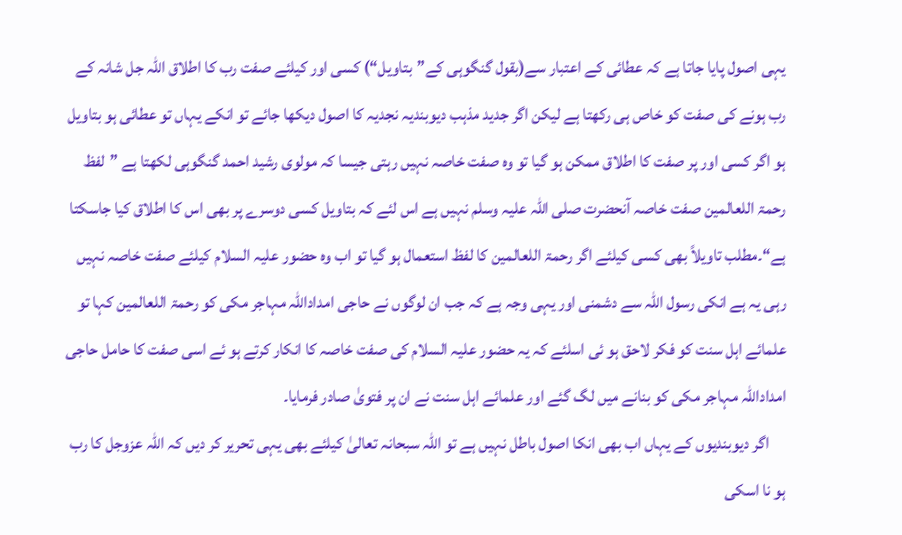یہی اصول پایا جاتا ہے کہ عطائی کے اعتبار سے(بقول گنگوہی کے”بتاویل“) کسی اور کیلئے صفت رب کا اطلاق اللہ جل شانہ کے رب ہونے کی صفت کو خاص ہی رکھتا ہے لیکن اگر جدید مذہب دیوبندیہ نجدیہ کا اصول دیکھا جائے تو انکے یہاں تو عطائی ہو بتاویل ہو اگر کسی اور پر صفت کا اطلاق ممکن ہو گیا تو وہ صفت خاصہ نہیں رہتی جیسا کہ مولوی رشید احمد گنگوہی لکھتا ہے ”لفظ رحمۃ اللعالمین صفت خاصہ آنحضرت صلی اللہ علیہ وسلم نہیں ہے اس لئے کہ بتاویل کسی دوسرے پر بھی اس کا اطلاق کیا جاسکتا ہے“۔مطلب تاویلاً بھی کسی کیلئے اگر رحمۃ اللعالمین کا لفظ استعمال ہو گیا تو اب وہ حضور علیہ السلام کیلئے صفت خاصہ نہیں رہی یہ ہے انکی رسول اللہ سے دشمنی اور یہی وجہ ہے کہ جب ان لوگوں نے حاجی امداداللہ مہاجر مکی کو رحمۃ اللعالمین کہا تو علمائے اہل سنت کو فکر لاحق ہو ئی اسلئے کہ یہ حضور علیہ السلام کی صفت خاصہ کا انکار کرتے ہو ئے اسی صفت کا حامل حاجی امداداللہ مہاجر مکی کو بنانے میں لگ گئے اور علمائے اہل سنت نے ان پر فتویٰ صادر فرمایا۔
     اگر دیوبندیوں کے یہاں اب بھی انکا اصول باطل نہیں ہے تو اللہ سبحانہ تعالیٰ کیلئے بھی یہی تحریر کر دیں کہ اللہ عزوجل کا رب ہو نا اسکی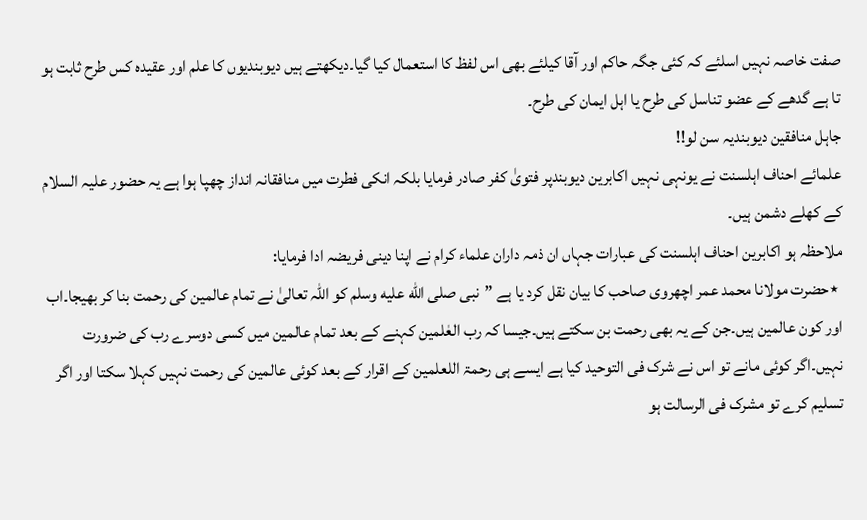صفت خاصہ نہیں اسلئے کہ کئی جگہ حاکم اور آقا کیلئے بھی اس لفظ کا استعمال کیا گیا۔دیکھتے ہیں دیوبندیوں کا علم اور عقیدہ کس طرح ثابت ہو تا ہے گدھے کے عضو تناسل کی طرح یا اہل ایمان کی طرح۔
جاہل منافقین دیوبندیہ سن لو!!
علمائے احناف اہلسنت نے یونہی نہیں اکابرین دیوبندپر فتویٰ کفر صادر فرمایا بلکہ انکی فطرت میں منافقانہ انداز چھپا ہوا ہے یہ حضور علیہ السلام کے کھلے دشمن ہیں۔
ملاحظہ ہو اکابرین احناف اہلسنت کی عبارات جہاں ان ذمہ داران علماء کرام نے اپنا دینی فریضہ ادا فرمایا:
 ٭حضرت مولانا محمد عمر اچھروی صاحب کا بیان نقل کرد یا ہے ”نبی صلى الله عليه وسلم کو اللہ تعالیٰ نے تمام عالمین کی رحمت بنا کر بھیجا۔اب اور کون عالمین ہیں۔جن کے یہ بھی رحمت بن سکتے ہیں۔جیسا کہ رب العٰلمین کہنے کے بعد تمام عالمین میں کسی دوسرے رب کی ضرورت نہیں۔اگر کوئی مانے تو اس نے شرک فی التوحید کیا ہے ایسے ہی رحمۃ اللعلمین کے اقرار کے بعد کوئی عالمین کی رحمت نہیں کہلا سکتا اور اگر تسلیم کرے تو مشرک فی الرسالت ہو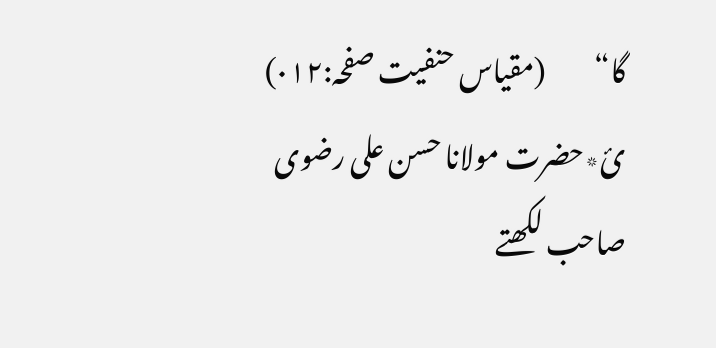گا“         (مقیاس حنفیت صفحہ:۰۱۲)
ئ٭حضرت مولانا حسن علی رضوی صاحب لکھتے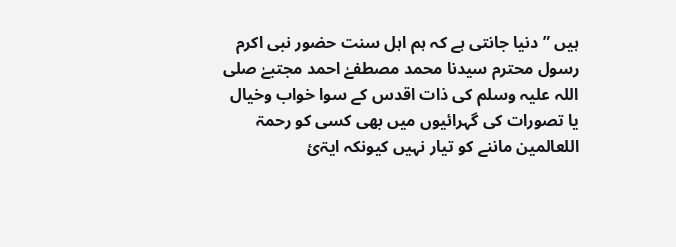ہیں ”دنیا جانتی ہے کہ ہم اہل سنت حضور نبی اکرم رسول محترم سیدنا محمد مصطفےٰ احمد مجتبےٰ صلی اللہ علیہ وسلم کی ذات اقدس کے سوا خواب وخیال یا تصورات کی گہرائیوں میں بھی کسی کو رحمۃ اللعالمین ماننے کو تیار نہیں کیونکہ ایۃئ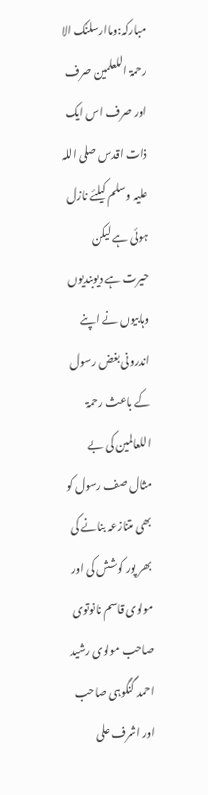مبارکہ:وماارسلنٰک الا رحمۃ اللعلمین صرف اور صرف اس ایک ذات اقدس صلی اللہ علیہ وسلم کیلئے نازل ہوئی ہے لیکن حیرت ہے دیوبندیوں وہابیوں نے اپنے اندرونی بغض رسول کے باعث رحمۃ اللعالمین کی بے مثال صف رسول کو بھی متنازعہ بنانے کی بھر پور کوشش کی اور مولوی قاسم نانوتوی صاحب مولوی رشید احمد گنگوہی صاحب اور اشرف علی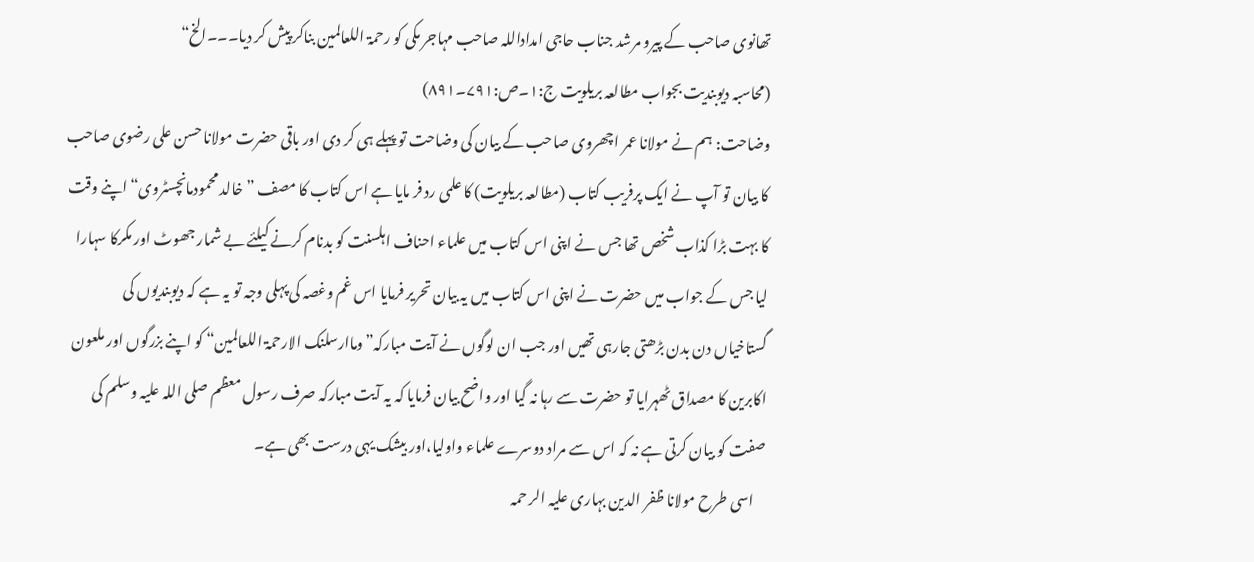تھانوی صاحب کے پیرو مرشد جناب حاجی امداداللہ صاحب مہاجر مکی کو رحمۃ اللعالمین بناکر پیش کر دیا۔۔۔الخ“
(محاسبہ دیوبندیت بجواب مطالعہ بریلویت ج:۱۔ص:۷۹۱۔۸۹۱)
وضاحت: ہم نے مولانا عمر اچھروی صاحب کے بیان کی وضاحت تو پہلے ہی کر دی اور باقی حضرت مولانا حسن علی رضوی صاحب کا بیان تو آپ نے ایک پرفریب کتاب (مطالعہ بریلویت) کا علمی رد فر مایا ہے اس کتاب کا مصف ”خالد محمودمانچسٹروی“ اپنے وقت کا بہت بڑا کذاب شخص تھا جس نے اپنی اس کتاب میں علماء احناف اہلسنت کو بدنام کرنے کیلئے بے شمار جھوٹ اور مکرکا سہارا لیا جس کے جواب میں حضرت نے اپنی اس کتاب میں یہ بیان تحریر فرمایا اس غم وغصہ کی پہلی وجہ تو یہ ہے کہ دیوبندیوں کی گستاخیاں دن بدن بڑھتی جارہی تھیں اور جب ان لوگوں نے آیت مبارکہ”وماارسلنک الارحمۃ اللعالمین“ کو اپنے بزرگوں اور ملعون اکابرین کا مصداق ٹھہرایا تو حضرت سے رہا نہ گیا اور واضح بیان فرمایا کہ یہ آیت مبارکہ صرف رسول معظم صلی اللہ علیہ وسلم کی صفت کو بیان کرتی ہے نہ کہ اس سے مراد دوسرے علماء واولیا،اور بیشک یہی درست بھی ہے۔
    اسی طرح مولانا ظفر الدین بہاری علیہ الر حمہ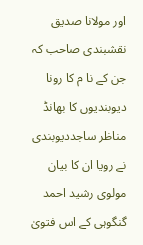اور مولانا صدیق نقشبندی صاحب کہ جن کے نا م کا رونا دیوبندیوں کا بھانڈ مناظر ساجددیوبندی نے رویا ان کا بیان مولوی رشید احمد گنگوہی کے اس فتویٰ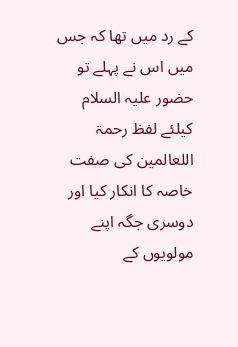کے رد میں تھا کہ جس میں اس نے پہلے تو حضور علیہ السلام کیلئے لفظ رحمۃ اللعالمین کی صفت خاصہ کا انکار کیا اور دوسری جگہ اپنے مولویوں کے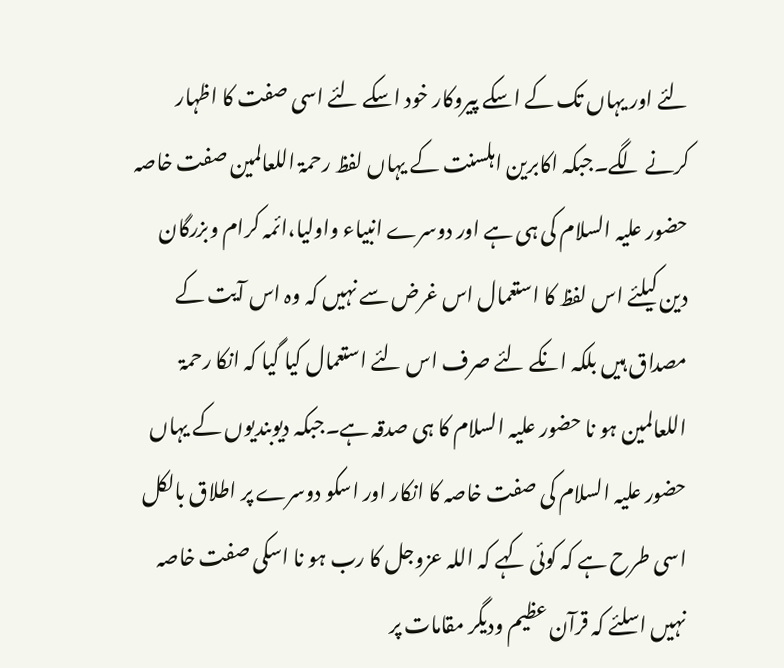لئے اور یہاں تک کے اسکے پیروکار خود اسکے لئے اسی صفت کا اظہار کرنے لگے۔جبکہ اکابرین اہلسنت کے یہاں لفظ رحمۃ اللعالمین صفت خاصہ حضور علیہ السلام کی ہی ہے اور دوسرے انبیاء واولیا،ائمہ کرام وبزرگان دین کیلئے اس لفظ کا استعمال اس غرض سے نہیں کہ وہ اس آیت کے مصداق ہیں بلکہ انکے لئے صرف اس لئے استعمال کیا گیا کہ انکا رحمۃ اللعالمین ہو نا حضور علیہ السلام کا ہی صدقہ ہے۔جبکہ دیوبندیوں کے یہاں حضور علیہ السلام کی صفت خاصہ کا انکار اور اسکو دوسرے پر اطلاق بالکل اسی طرح ہے کہ کوئی کہے کہ اللہ عزوجل کا رب ہو نا اسکی صفت خاصہ نہیں اسلئے کہ قرآن عظیم ودیگر مقامات پر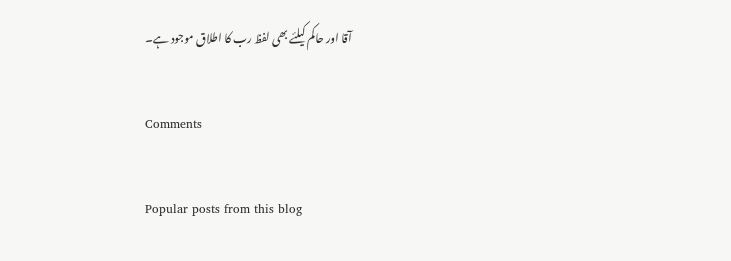آقا اور حاکم کیلئے بھی لفظ رب کا اطلاق موجود ہے۔

Comments

Popular posts from this blog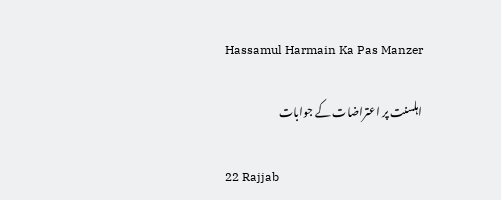Hassamul Harmain Ka Pas Manzer

اہلسنت پر اعتراضات کے جوابات

22 Rajjab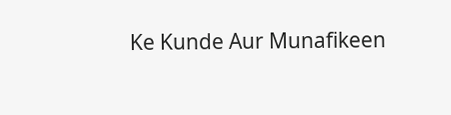Ke Kunde Aur Munafikeen